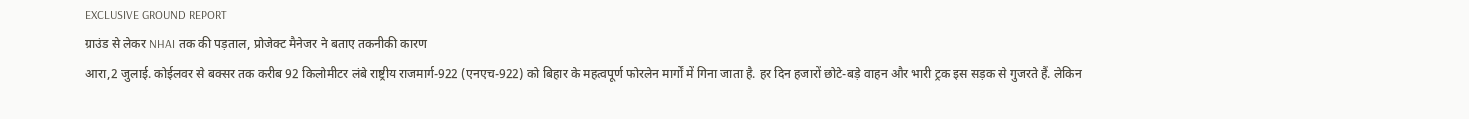EXCLUSIVE GROUND REPORT
ग्राउंड से लेकर NHAI तक की पड़ताल, प्रोजेक्ट मैनेजर ने बताए तकनीकी कारण
आरा,2 जुलाई. कोईलवर से बक्सर तक करीब 92 किलोमीटर लंबे राष्ट्रीय राजमार्ग-922 (एनएच-922) को बिहार के महत्वपूर्ण फोरलेन मार्गों में गिना जाता है. हर दिन हजारों छोटे-बड़े वाहन और भारी ट्रक इस सड़क से गुजरते हैं. लेकिन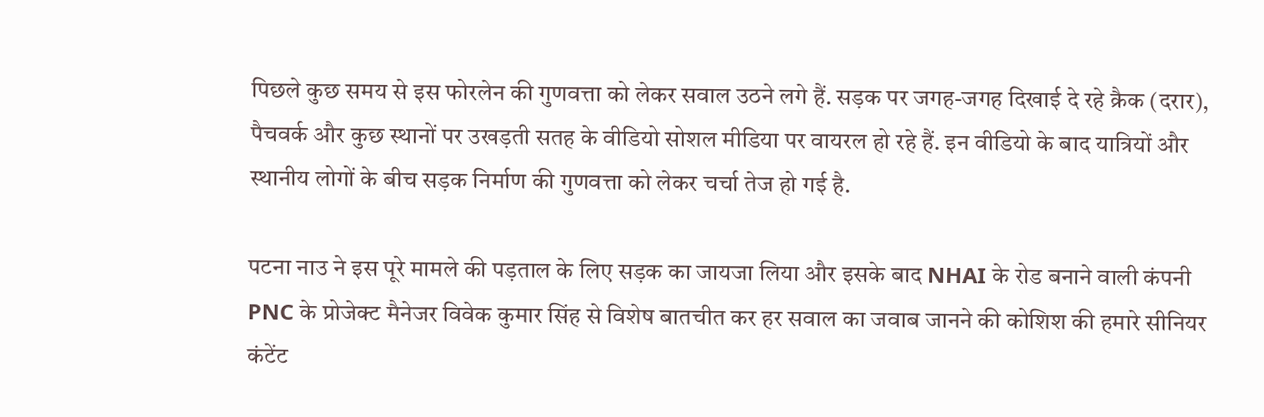पिछले कुछ समय से इस फोरलेन की गुणवत्ता को लेकर सवाल उठने लगे हैं. सड़क पर जगह-जगह दिखाई दे रहे क्रैक (दरार), पैचवर्क और कुछ स्थानों पर उखड़ती सतह के वीडियो सोशल मीडिया पर वायरल हो रहे हैं. इन वीडियो के बाद यात्रियों और स्थानीय लोगों के बीच सड़क निर्माण की गुणवत्ता को लेकर चर्चा तेज हो गई है.

पटना नाउ ने इस पूरे मामले की पड़ताल के लिए सड़क का जायजा लिया और इसके बाद NHAI के रोड बनाने वाली कंपनी PNC के प्रोजेक्ट मैनेजर विवेक कुमार सिंह से विशेष बातचीत कर हर सवाल का जवाब जानने की कोशिश की हमारे सीनियर कंटेंट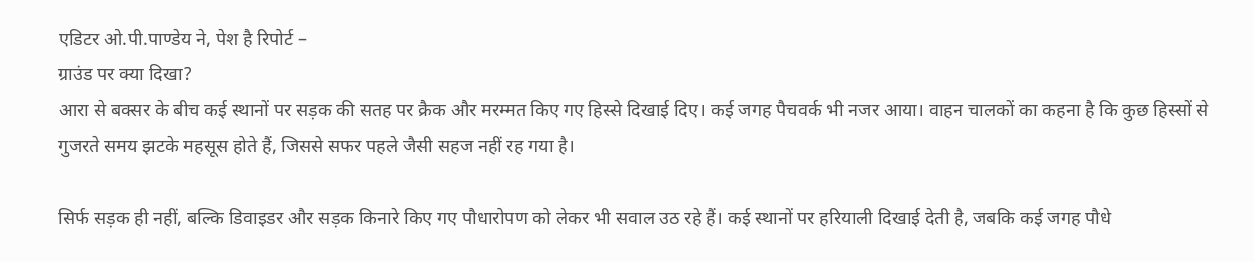एडिटर ओ.पी.पाण्डेय ने, पेश है रिपोर्ट –
ग्राउंड पर क्या दिखा?
आरा से बक्सर के बीच कई स्थानों पर सड़क की सतह पर क्रैक और मरम्मत किए गए हिस्से दिखाई दिए। कई जगह पैचवर्क भी नजर आया। वाहन चालकों का कहना है कि कुछ हिस्सों से गुजरते समय झटके महसूस होते हैं, जिससे सफर पहले जैसी सहज नहीं रह गया है।

सिर्फ सड़क ही नहीं, बल्कि डिवाइडर और सड़क किनारे किए गए पौधारोपण को लेकर भी सवाल उठ रहे हैं। कई स्थानों पर हरियाली दिखाई देती है, जबकि कई जगह पौधे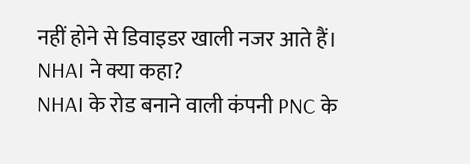नहीं होने से डिवाइडर खाली नजर आते हैं।
NHAI ने क्या कहा?
NHAI के रोड बनाने वाली कंपनी PNC के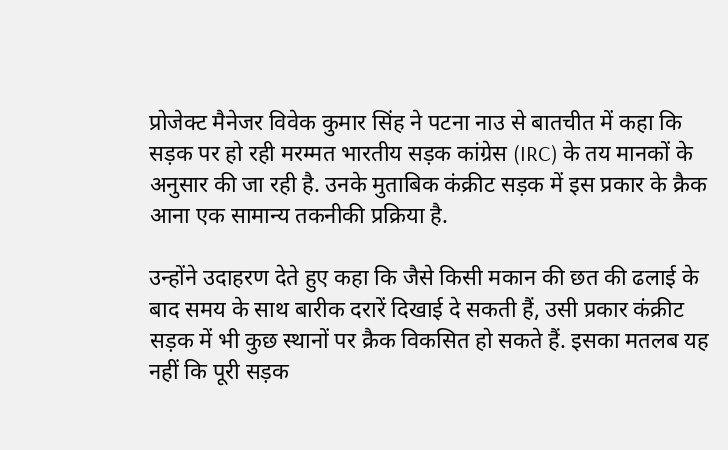प्रोजेक्ट मैनेजर विवेक कुमार सिंह ने पटना नाउ से बातचीत में कहा कि सड़क पर हो रही मरम्मत भारतीय सड़क कांग्रेस (IRC) के तय मानकों के अनुसार की जा रही है. उनके मुताबिक कंक्रीट सड़क में इस प्रकार के क्रैक आना एक सामान्य तकनीकी प्रक्रिया है.

उन्होंने उदाहरण देते हुए कहा कि जैसे किसी मकान की छत की ढलाई के बाद समय के साथ बारीक दरारें दिखाई दे सकती हैं, उसी प्रकार कंक्रीट सड़क में भी कुछ स्थानों पर क्रैक विकसित हो सकते हैं. इसका मतलब यह नहीं कि पूरी सड़क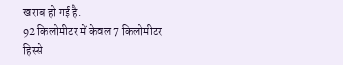खराब हो गई है.
92 किलोमीटर में केवल 7 किलोमीटर हिस्से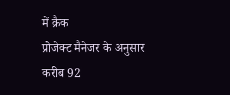में क्रैक
प्रोजेक्ट मैनेजर के अनुसार करीब 92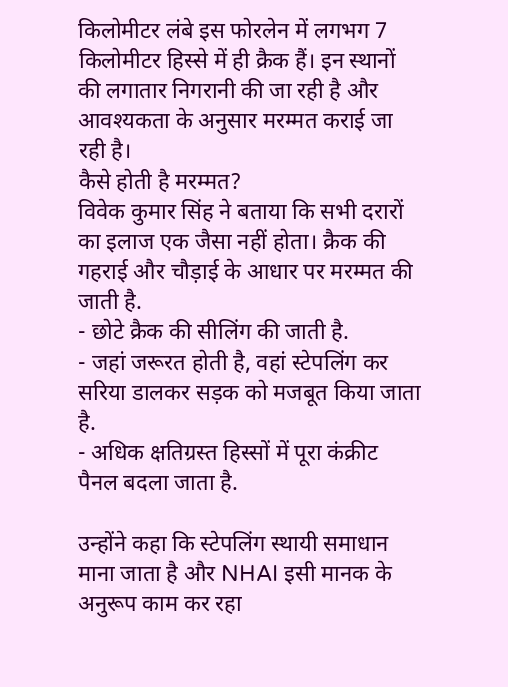किलोमीटर लंबे इस फोरलेन में लगभग 7 किलोमीटर हिस्से में ही क्रैक हैं। इन स्थानों की लगातार निगरानी की जा रही है और आवश्यकता के अनुसार मरम्मत कराई जा रही है।
कैसे होती है मरम्मत?
विवेक कुमार सिंह ने बताया कि सभी दरारों का इलाज एक जैसा नहीं होता। क्रैक की गहराई और चौड़ाई के आधार पर मरम्मत की जाती है.
- छोटे क्रैक की सीलिंग की जाती है.
- जहां जरूरत होती है, वहां स्टेपलिंग कर सरिया डालकर सड़क को मजबूत किया जाता है.
- अधिक क्षतिग्रस्त हिस्सों में पूरा कंक्रीट पैनल बदला जाता है.

उन्होंने कहा कि स्टेपलिंग स्थायी समाधान माना जाता है और NHAI इसी मानक के अनुरूप काम कर रहा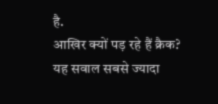है.
आखिर क्यों पड़ रहे हैं क्रैक?
यह सवाल सबसे ज्यादा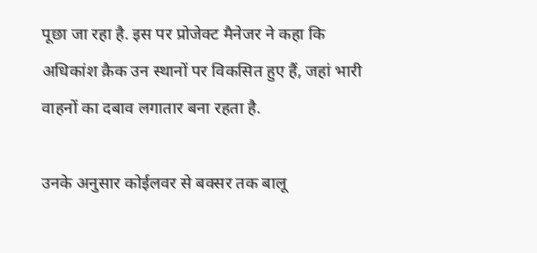पूछा जा रहा है. इस पर प्रोजेक्ट मैनेजर ने कहा कि अधिकांश क्रैक उन स्थानों पर विकसित हुए हैं, जहां भारी वाहनों का दबाव लगातार बना रहता है.

उनके अनुसार कोईलवर से बक्सर तक बालू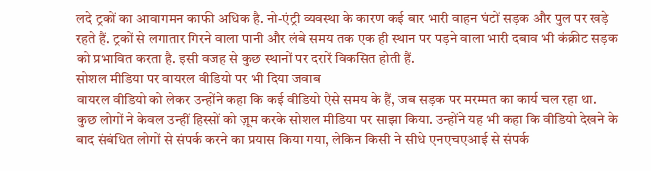लदे ट्रकों का आवागमन काफी अधिक है. नो-एंट्री व्यवस्था के कारण कई बार भारी वाहन घंटों सड़क और पुल पर खड़े रहते हैं. ट्रकों से लगातार गिरने वाला पानी और लंबे समय तक एक ही स्थान पर पड़ने वाला भारी दबाव भी कंक्रीट सड़क को प्रभावित करता है. इसी वजह से कुछ स्थानों पर दरारें विकसित होती हैं.
सोशल मीडिया पर वायरल वीडियो पर भी दिया जवाब
वायरल वीडियो को लेकर उन्होंने कहा कि कई वीडियो ऐसे समय के हैं, जब सड़क पर मरम्मत का कार्य चल रहा था. कुछ लोगों ने केवल उन्हीं हिस्सों को ज़ूम करके सोशल मीडिया पर साझा किया. उन्होंने यह भी कहा कि वीडियो देखने के बाद संबंधित लोगों से संपर्क करने का प्रयास किया गया, लेकिन किसी ने सीधे एनएचएआई से संपर्क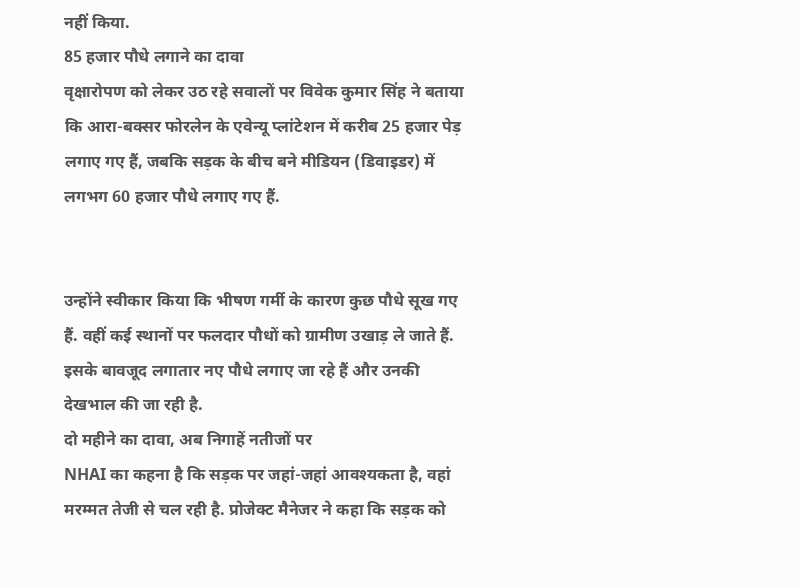नहीं किया.
85 हजार पौधे लगाने का दावा
वृक्षारोपण को लेकर उठ रहे सवालों पर विवेक कुमार सिंह ने बताया कि आरा-बक्सर फोरलेन के एवेन्यू प्लांटेशन में करीब 25 हजार पेड़ लगाए गए हैं, जबकि सड़क के बीच बने मीडियन (डिवाइडर) में लगभग 60 हजार पौधे लगाए गए हैं.


उन्होंने स्वीकार किया कि भीषण गर्मी के कारण कुछ पौधे सूख गए हैं. वहीं कई स्थानों पर फलदार पौधों को ग्रामीण उखाड़ ले जाते हैं. इसके बावजूद लगातार नए पौधे लगाए जा रहे हैं और उनकी देखभाल की जा रही है.
दो महीने का दावा, अब निगाहें नतीजों पर
NHAI का कहना है कि सड़क पर जहां-जहां आवश्यकता है, वहां मरम्मत तेजी से चल रही है. प्रोजेक्ट मैनेजर ने कहा कि सड़क को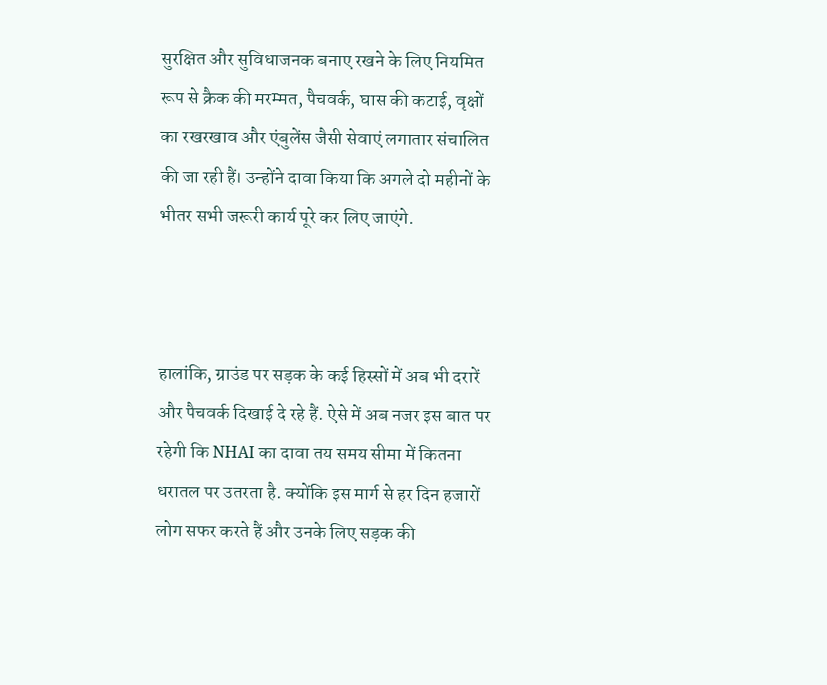सुरक्षित और सुविधाजनक बनाए रखने के लिए नियमित रूप से क्रैक की मरम्मत, पैचवर्क, घास की कटाई, वृक्षों का रखरखाव और एंबुलेंस जैसी सेवाएं लगातार संचालित की जा रही हैं। उन्होंने दावा किया कि अगले दो महीनों के भीतर सभी जरूरी कार्य पूरे कर लिए जाएंगे.



हालांकि, ग्राउंड पर सड़क के कई हिस्सों में अब भी दरारें और पैचवर्क दिखाई दे रहे हैं. ऐसे में अब नजर इस बात पर रहेगी कि NHAI का दावा तय समय सीमा में कितना धरातल पर उतरता है. क्योंकि इस मार्ग से हर दिन हजारों लोग सफर करते हैं और उनके लिए सड़क की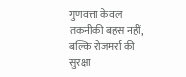गुणवत्ता केवल तकनीकी बहस नहीं, बल्कि रोजमर्रा की सुरक्षा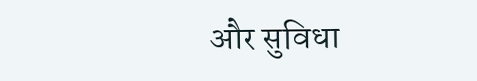और सुविधा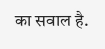का सवाल है.